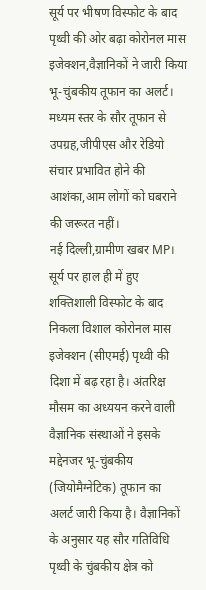सूर्य पर भीषण विस्फोट के बाद पृथ्वी की ओर बढ़ा कोरोनल मास इजेक्शन,वैज्ञानिकों ने जारी किया भू-चुंबकीय तूफान का अलर्ट।
मध्यम स्तर के सौर तूफान से उपग्रह,जीपीएस और रेडियो संचार प्रभावित होने की आशंका,आम लोगों को घबराने की जरूरत नहीं।
नई दिल्ली,ग्रामीण खबर MP।
सूर्य पर हाल ही में हुए शक्तिशाली विस्फोट के बाद निकला विशाल कोरोनल मास इजेक्शन (सीएमई) पृथ्वी की दिशा में बढ़ रहा है। अंतरिक्ष मौसम का अध्ययन करने वाली वैज्ञानिक संस्थाओं ने इसके मद्देनजर भू-चुंबकीय (जियोमैग्नेटिक) तूफान का अलर्ट जारी किया है। वैज्ञानिकों के अनुसार यह सौर गतिविधि पृथ्वी के चुंबकीय क्षेत्र को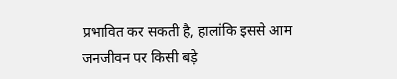प्रभावित कर सकती है, हालांकि इससे आम जनजीवन पर किसी बड़े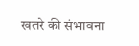खतरे की संभावना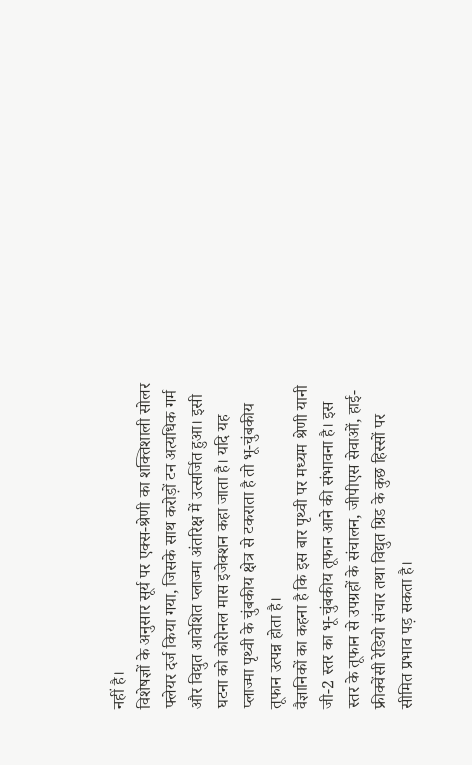नहीं है।
विशेषज्ञों के अनुसार सूर्य पर एक्स-श्रेणी का शक्तिशाली सोलर फ्लेयर दर्ज किया गया, जिसके साथ करोड़ों टन अत्यधिक गर्म और विद्युत आवेशित प्लाज्मा अंतरिक्ष में उत्सर्जित हुआ। इसी घटना को कोरोनल मास इजेक्शन कहा जाता है। यदि यह प्लाज्मा पृथ्वी के चुंबकीय क्षेत्र से टकराता है तो भू-चुंबकीय तूफान उत्पन्न होता है।
वैज्ञानिकों का कहना है कि इस बार पृथ्वी पर मध्यम श्रेणी यानी जी-2 स्तर का भू-चुंबकीय तूफान आने की संभावना है। इस स्तर के तूफान से उपग्रहों के संचालन, जीपीएस सेवाओं, हाई-फ्रीक्वेंसी रेडियो संचार तथा विद्युत ग्रिड के कुछ हिस्सों पर सीमित प्रभाव पड़ सकता है।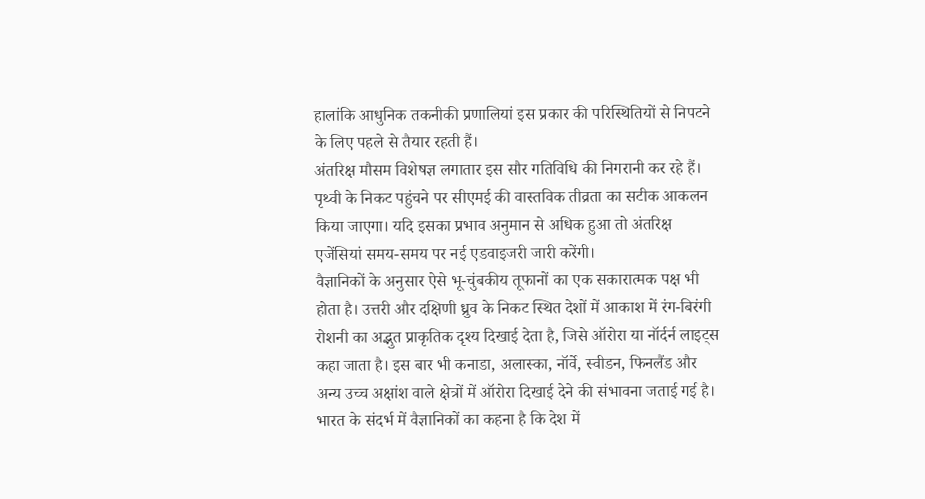हालांकि आधुनिक तकनीकी प्रणालियां इस प्रकार की परिस्थितियों से निपटने के लिए पहले से तैयार रहती हैं।
अंतरिक्ष मौसम विशेषज्ञ लगातार इस सौर गतिविधि की निगरानी कर रहे हैं। पृथ्वी के निकट पहुंचने पर सीएमई की वास्तविक तीव्रता का सटीक आकलन किया जाएगा। यदि इसका प्रभाव अनुमान से अधिक हुआ तो अंतरिक्ष एजेंसियां समय-समय पर नई एडवाइजरी जारी करेंगी।
वैज्ञानिकों के अनुसार ऐसे भू-चुंबकीय तूफानों का एक सकारात्मक पक्ष भी होता है। उत्तरी और दक्षिणी ध्रुव के निकट स्थित देशों में आकाश में रंग-बिरंगी रोशनी का अद्भुत प्राकृतिक दृश्य दिखाई देता है, जिसे ऑरोरा या नॉर्दर्न लाइट्स कहा जाता है। इस बार भी कनाडा, अलास्का, नॉर्वे, स्वीडन, फिनलैंड और अन्य उच्च अक्षांश वाले क्षेत्रों में ऑरोरा दिखाई देने की संभावना जताई गई है।
भारत के संदर्भ में वैज्ञानिकों का कहना है कि देश में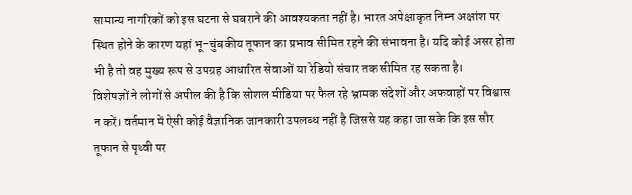सामान्य नागरिकों को इस घटना से घबराने की आवश्यकता नहीं है। भारत अपेक्षाकृत निम्न अक्षांश पर स्थित होने के कारण यहां भू-चुंबकीय तूफान का प्रभाव सीमित रहने की संभावना है। यदि कोई असर होता भी है तो वह मुख्य रूप से उपग्रह आधारित सेवाओं या रेडियो संचार तक सीमित रह सकता है।
विशेषज्ञों ने लोगों से अपील की है कि सोशल मीडिया पर फैल रहे भ्रामक संदेशों और अफवाहों पर विश्वास न करें। वर्तमान में ऐसी कोई वैज्ञानिक जानकारी उपलब्ध नहीं है जिससे यह कहा जा सके कि इस सौर तूफान से पृथ्वी पर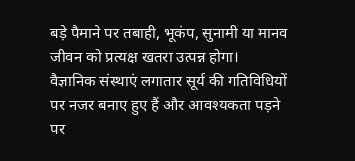बड़े पैमाने पर तबाही, भूकंप, सुनामी या मानव जीवन को प्रत्यक्ष खतरा उत्पन्न होगा।
वैज्ञानिक संस्थाएं लगातार सूर्य की गतिविधियों पर नजर बनाए हुए हैं और आवश्यकता पड़ने पर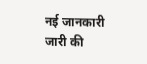नई जानकारी जारी की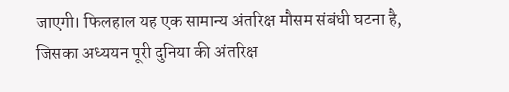जाएगी। फिलहाल यह एक सामान्य अंतरिक्ष मौसम संबंधी घटना है, जिसका अध्ययन पूरी दुनिया की अंतरिक्ष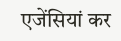एजेंसियां कर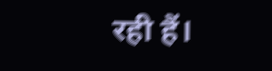रही हैं।